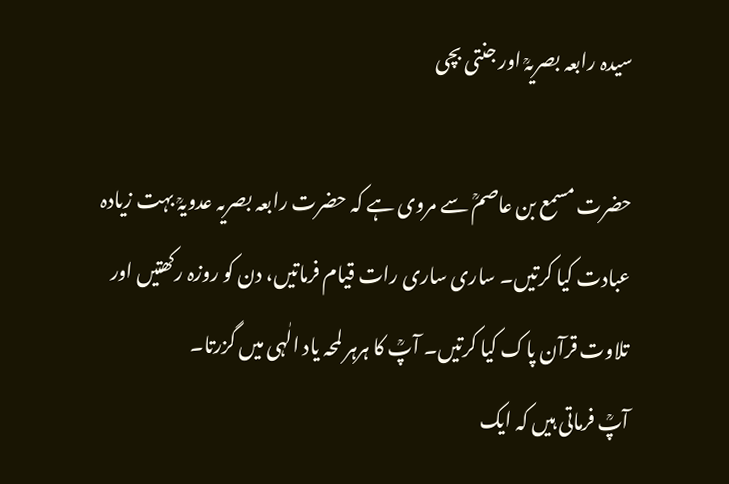سیدہ رابعہ بصریہؒ اور جنتی بچی

حضرت مسمع بن عاصمؒ سے مروی ہے کہ حضرت رابعہ بصریہ عدویہؒ بہت زیادہ عبادت کیا کرتیں۔ ساری ساری رات قیام فرماتیں، دن کو روزہ رکھتیں اور تلاوت قرآن پاک کیا کرتیں۔ آپؒ کا ہرہر لمحہ یاد الٰہی میں گزرتا۔
آپؒ فرماتی ہیں کہ ایک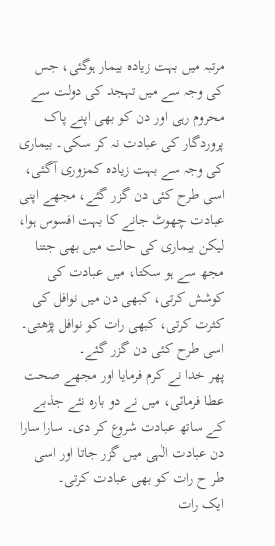مرتبہ میں بہت زیادہ بیمار ہوگئی، جس کی وجہ سے میں تہجد کی دولت سے محروم رہی اور دن کو بھی اپنے پاک پروردگار کی عبادت نہ کر سکی۔ بیماری کی وجہ سے بہت زیادہ کمزوری آگئی، اسی طرح کئی دن گزر گئے، مجھے اپنی عبادت چھوٹ جانے کا بہت افسوس ہوا، لیکن بیماری کی حالت میں بھی جتنا مجھ سے ہو سکتا، میں عبادت کی کوشش کرتی، کبھی دن میں نوافل کی کثرت کرتی، کبھی رات کو نوافل پڑھتی۔ اسی طرح کئی دن گزر گئے۔
پھر خدا نے کرم فرمایا اور مجھے صحت عطا فرمائی، میں نے دو بارہ نئے جذبے کے ساتھ عبادت شروع کر دی۔ سارا سارا دن عبادت الٰہی میں گزر جاتا اور اسی طر ح رات کو بھی عبادت کرتی۔
ایک رات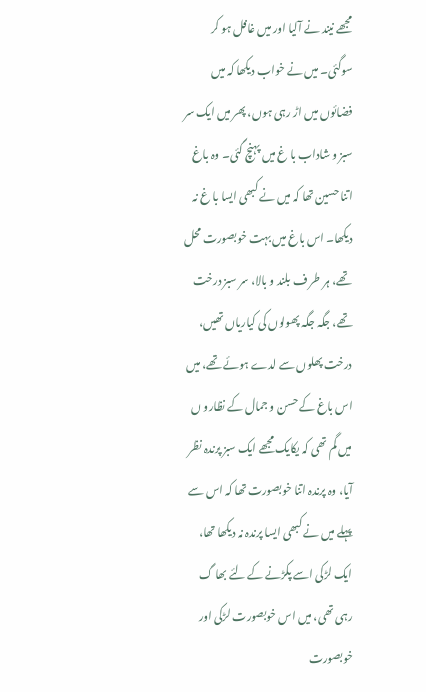مجھے نیند نے آلیا اور میں غافل ہو کر سوگئی۔ میں نے خواب دیکھا کہ میں فضائوں میں اڑ رہی ہوں، پھر میں ایک سر سبز و شاداب با غ میں پہنچ گئی۔ وہ باغ اتنا حسین تھا کہ میں نے کبھی ایسا با غ نہ دیکھا۔ اس باغ میں بہت خوبصورت محل تھے، ہر طر ف بلند و بالا، سر سبز درخت تھے، جگہ جگہ پھولوں کی کیاریاں تھیں، درخت پھلوں سے لدے ہوئے تھے، میں اس باغ کے حسن و جمال کے نظارو ں میں گم تھی کہ یکایک مجھے ایک سبز پرندہ نظر آیا، وہ پرندہ اتنا خوبصورت تھا کہ اس سے پہلے میں نے کبھی ایسا پرندہ نہ دیکھا تھا، ایک لڑکی اسے پکڑنے کے لئے بھا گ رہی تھی، میں اس خوبصورت لڑکی اور خوبصورت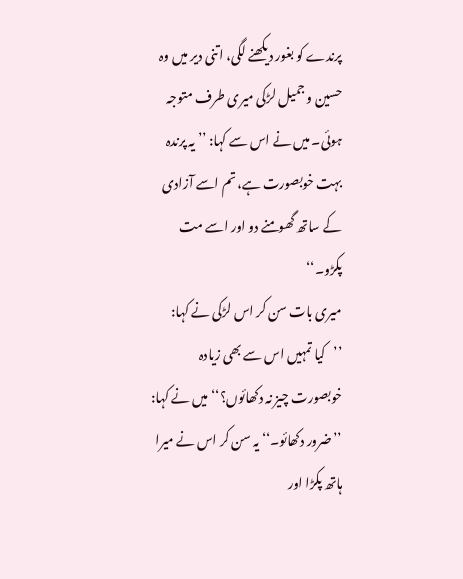پرندے کو بغور دیکھنے لگی، اتنی دیر میں وہ حسین و جمیل لڑکی میری طرف متوجہ ہوئی۔ میں نے اس سے کہا: ’’یہ پرندہ بہت خوبصورت ہے، تم اسے آزادی کے ساتھ گھومنے دو اور اسے مت پکڑو۔‘‘
میری بات سن کر اس لڑکی نے کہا: ’’کیا تمہیں اس سے بھی زیادہ خوبصورت چیز نہ دکھائوں؟‘‘ میں نے کہا: ’’ضرور دکھائو۔‘‘ یہ سن کر اس نے میرا ہاتھ پکڑا اور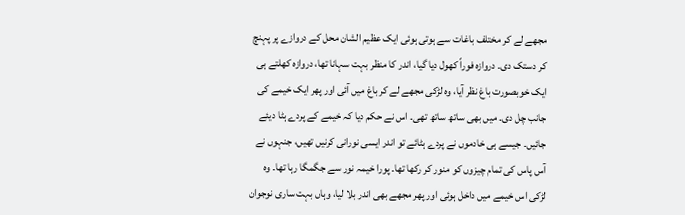مجھے لے کر مختلف باغات سے ہوتی ہوئی ایک عظیم الشان محل کے دروازے پر پہنچ کر دستک دی۔ دروازہ فوراً کھول دیا گیا، اندر کا منظر بہت سہانا تھا، دروازہ کھلتے ہی ایک خوبصورت باغ نظر آیا، وہ لڑکی مجھے لے کر باغ میں آئی اور پھر ایک خیمے کی جانب چل دی۔ میں بھی ساتھ ساتھ تھی۔ اس نے حکم دیا کہ خیمے کے پردے ہٹا دیئے جائیں۔ جیسے ہی خادموں نے پردے ہٹائے تو اندر ایسی نورانی کرنیں تھیں، جنہوں نے آس پاس کی تمام چیزوں کو منور کر رکھا تھا۔ پورا خیمہ نور سے جگمگا رہا تھا۔ وہ لڑکی اس خیمے میں داخل ہوئی اور پھر مجھے بھی اندر بلا لیا، وہاں بہت ساری نوجوان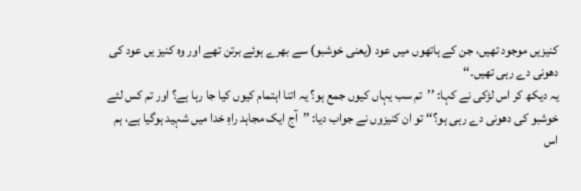کنیزیں موجود تھیں، جن کے ہاتھوں میں عود (یعنی خوشبو) سے بھرے ہوئے برتن تھے اور وہ کنیز یں عود کی دھونی دے رہی تھیں۔‘‘
یہ دیکھ کر اس لڑکی نے کہا: ’’تم سب یہاں کیوں جمع ہو؟ یہ اتنا اہتمام کیوں کیا جا رہا ہے؟ اور تم کس لئے خوشبو کی دھونی دے رہی ہو؟‘‘ تو ان کنیزوں نے جواب دیا: ’’آج ایک مجاہد راہِ خدا میں شہید ہوگیا ہے، ہم اس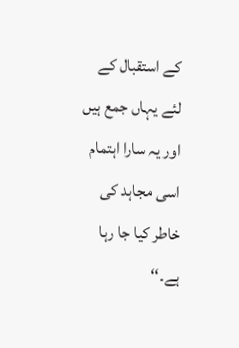کے استقبال کے لئے یہاں جمع ہیں اور یہ سارا اہتمام اسی مجاہد کی خاطر کیا جا رہا ہے۔‘‘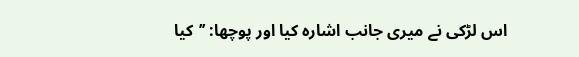اس لڑکی نے میری جانب اشارہ کیا اور پوچھا: ’’کیا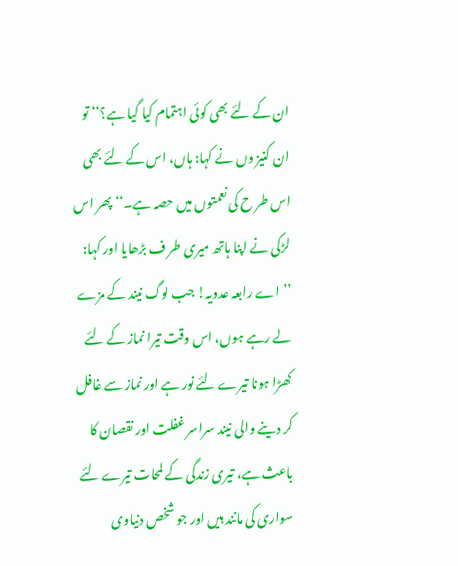ان کے لئے بھی کوئی اہتمام کیا گیا ہے؟‘‘ تو ان کنیز وں نے کہا: ہاں، اس کے لئے بھی اس طر ح کی نعمتوں میں حصہ ہے۔‘‘ پھر اس لڑکی نے اپنا ہاتھ میری طر ف بڑھایا اور کہا: ’’اے رابعہ عدویہ! جب لوگ نیند کے مزے لے رہے ہوں، اس وقت تیرا نماز کے لئے کھڑا ہونا تیرے لئے نور ہے اور نماز سے غافل کر دینے والی نیند سراسر غفلت اور نقصان کا باعث ہے، تیری زندگی کے لمحات تیرے لئے سواری کی مانند ہیں اور جو شخص دنیاوی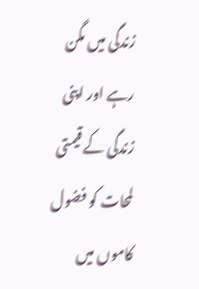زندگی میں مگن رہے اور اپنی زندگی کے قیمتی لمحات کو فضول کاموں میں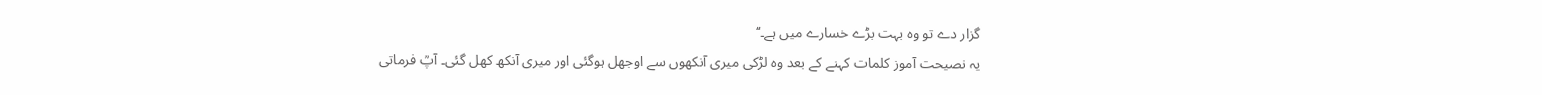گزار دے تو وہ بہت بڑے خسارے میں ہے۔‘‘
یہ نصیحت آموز کلمات کہنے کے بعد وہ لڑکی میری آنکھوں سے اوجھل ہوگئی اور میری آنکھ کھل گئی۔ آپؒ فرماتی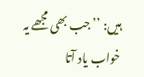ہیں: ’’جب بھی مجھے یہ خواب یاد آتا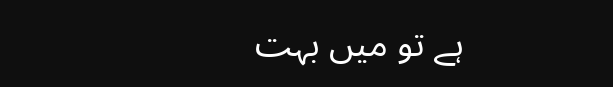ہے تو میں بہت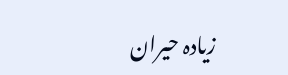زیادہ حیران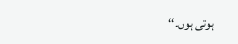ہوتی ہوں۔‘‘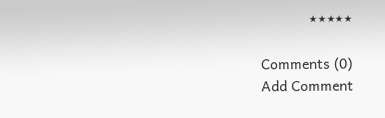٭٭٭٭٭

Comments (0)
Add Comment